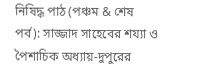নিষিদ্ধ পাঠ (পঞ্চম & শেষ পর্ব): সাজ্জাদ সাহেবের শয্যা ও পৈশাচিক অধ্যায়-দুপুরের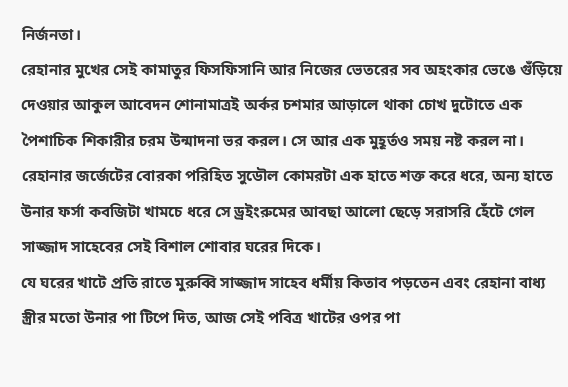নির্জনতা।
রেহানার মুখের সেই কামাতুর ফিসফিসানি আর নিজের ভেতরের সব অহংকার ভেঙে গুঁড়িয়ে দেওয়ার আকুল আবেদন শোনামাত্রই অর্কর চশমার আড়ালে থাকা চোখ দুটোতে এক পৈশাচিক শিকারীর চরম উন্মাদনা ভর করল। সে আর এক মুহূর্তও সময় নষ্ট করল না। রেহানার জর্জেটের বোরকা পরিহিত সুডৌল কোমরটা এক হাতে শক্ত করে ধরে, অন্য হাতে উনার ফর্সা কবজিটা খামচে ধরে সে ড্রইংরুমের আবছা আলো ছেড়ে সরাসরি হেঁটে গেল সাজ্জাদ সাহেবের সেই বিশাল শোবার ঘরের দিকে।
যে ঘরের খাটে প্রতি রাতে মুরুব্বি সাজ্জাদ সাহেব ধর্মীয় কিতাব পড়তেন এবং রেহানা বাধ্য স্ত্রীর মতো উনার পা টিপে দিত, আজ সেই পবিত্র খাটের ওপর পা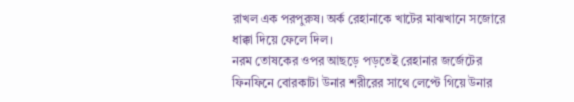রাখল এক পরপুরুষ। অর্ক রেহানাকে খাটের মাঝখানে সজোরে ধাক্কা দিয়ে ফেলে দিল।
নরম তোষকের ওপর আছড়ে পড়তেই রেহানার জর্জেটের ফিনফিনে বোরকাটা উনার শরীরের সাথে লেপ্টে গিয়ে উনার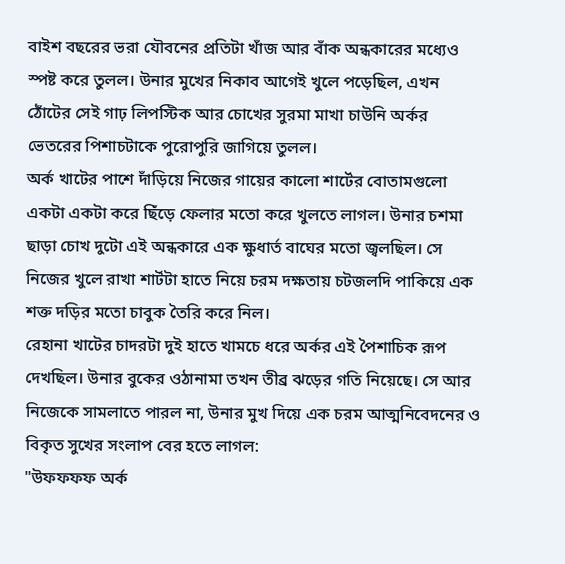বাইশ বছরের ভরা যৌবনের প্রতিটা খাঁজ আর বাঁক অন্ধকারের মধ্যেও স্পষ্ট করে তুলল। উনার মুখের নিকাব আগেই খুলে পড়েছিল, এখন ঠোঁটের সেই গাঢ় লিপস্টিক আর চোখের সুরমা মাখা চাউনি অর্কর ভেতরের পিশাচটাকে পুরোপুরি জাগিয়ে তুলল।
অর্ক খাটের পাশে দাঁড়িয়ে নিজের গায়ের কালো শার্টের বোতামগুলো একটা একটা করে ছিঁড়ে ফেলার মতো করে খুলতে লাগল। উনার চশমা ছাড়া চোখ দুটো এই অন্ধকারে এক ক্ষুধার্ত বাঘের মতো জ্বলছিল। সে নিজের খুলে রাখা শার্টটা হাতে নিয়ে চরম দক্ষতায় চটজলদি পাকিয়ে এক শক্ত দড়ির মতো চাবুক তৈরি করে নিল।
রেহানা খাটের চাদরটা দুই হাতে খামচে ধরে অর্কর এই পৈশাচিক রূপ দেখছিল। উনার বুকের ওঠানামা তখন তীব্র ঝড়ের গতি নিয়েছে। সে আর নিজেকে সামলাতে পারল না, উনার মুখ দিয়ে এক চরম আত্মনিবেদনের ও বিকৃত সুখের সংলাপ বের হতে লাগল:
"উফফফফ অর্ক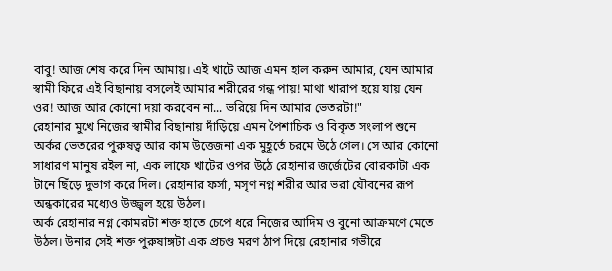বাবু! আজ শেষ করে দিন আমায়। এই খাটে আজ এমন হাল করুন আমার, যেন আমার স্বামী ফিরে এই বিছানায় বসলেই আমার শরীরের গন্ধ পায়! মাথা খারাপ হয়ে যায় যেন ওর! আজ আর কোনো দয়া করবেন না... ভরিয়ে দিন আমার ভেতরটা!"
রেহানার মুখে নিজের স্বামীর বিছানায় দাঁড়িয়ে এমন পৈশাচিক ও বিকৃত সংলাপ শুনে অর্কর ভেতরের পুরুষত্ব আর কাম উত্তেজনা এক মুহূর্তে চরমে উঠে গেল। সে আর কোনো সাধারণ মানুষ রইল না, এক লাফে খাটের ওপর উঠে রেহানার জর্জেটের বোরকাটা এক টানে ছিঁড়ে দুভাগ করে দিল। রেহানার ফর্সা, মসৃণ নগ্ন শরীর আর ভরা যৌবনের রূপ অন্ধকারের মধ্যেও উজ্জ্বল হয়ে উঠল।
অর্ক রেহানার নগ্ন কোমরটা শক্ত হাতে চেপে ধরে নিজের আদিম ও বুনো আক্রমণে মেতে উঠল। উনার সেই শক্ত পুরুষাঙ্গটা এক প্রচণ্ড মরণ ঠাপ দিয়ে রেহানার গভীরে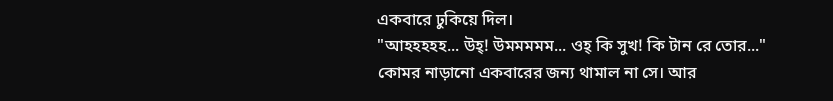একবারে ঢুকিয়ে দিল।
"আহহহহহ... উহ্! উমমমমম... ওহ্ কি সুখ! কি টান রে তোর..."
কোমর নাড়ানো একবারের জন্য থামাল না সে। আর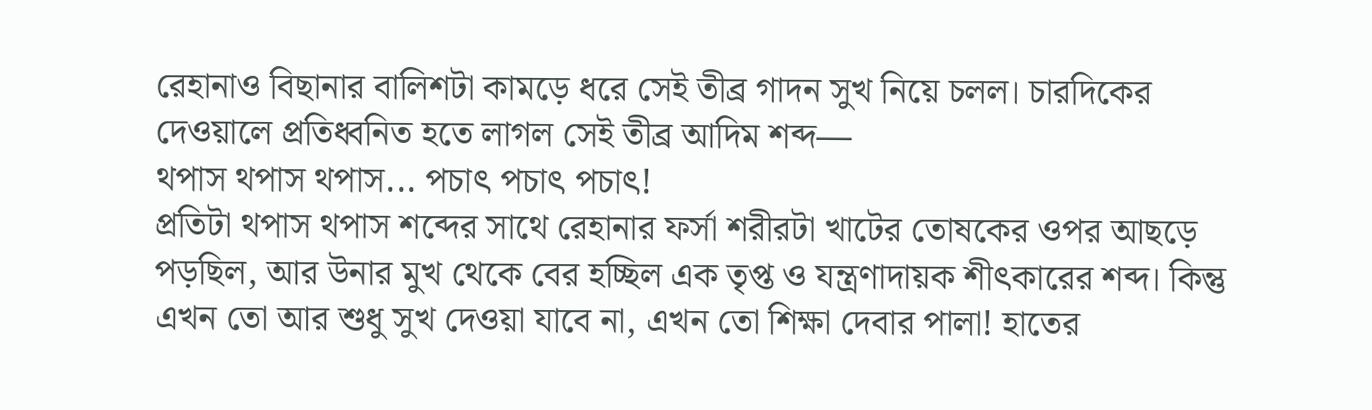রেহানাও বিছানার বালিশটা কামড়ে ধরে সেই তীব্র গাদন সুখ নিয়ে চলল। চারদিকের দেওয়ালে প্রতিধ্বনিত হতে লাগল সেই তীব্র আদিম শব্দ—
থপাস থপাস থপাস... পচাৎ পচাৎ পচাৎ!
প্রতিটা থপাস থপাস শব্দের সাথে রেহানার ফর্সা শরীরটা খাটের তোষকের ওপর আছড়ে পড়ছিল, আর উনার মুখ থেকে বের হচ্ছিল এক তৃপ্ত ও যন্ত্রণাদায়ক শীৎকারের শব্দ। কিন্তু এখন তো আর শুধু সুখ দেওয়া যাবে না, এখন তো শিক্ষা দেবার পালা! হাতের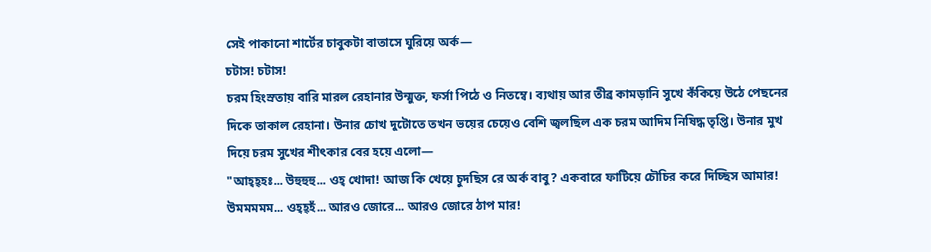সেই পাকানো শার্টের চাবুকটা বাতাসে ঘুরিয়ে অর্ক—
চটাস! চটাস!
চরম হিংস্রতায় বারি মারল রেহানার উন্মুক্ত, ফর্সা পিঠে ও নিতম্বে। ব্যথায় আর তীব্র কামড়ানি সুখে কঁকিয়ে উঠে পেছনের দিকে তাকাল রেহানা। উনার চোখ দুটোতে তখন ভয়ের চেয়েও বেশি জ্বলছিল এক চরম আদিম নিষিদ্ধ তৃপ্তি। উনার মুখ দিয়ে চরম সুখের শীৎকার বের হয়ে এলো—
"আহ্হ্হঃ... উহুহুহু... ওহ্ খোদা! আজ কি খেয়ে চুদছিস রে অর্ক বাবু? একবারে ফাটিয়ে চৌচির করে দিচ্ছিস আমার! উমমমমম... ওহ্হ্হঁ... আরও জোরে... আরও জোরে ঠাপ মার!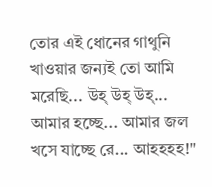তোর এই ধোনের গাথুনি খাওয়ার জন্যই তো আমি মরেছি... উহ্ উহ্ উহ্... আমার হচ্ছে... আমার জল খসে যাচ্ছে রে... আহহহহ!"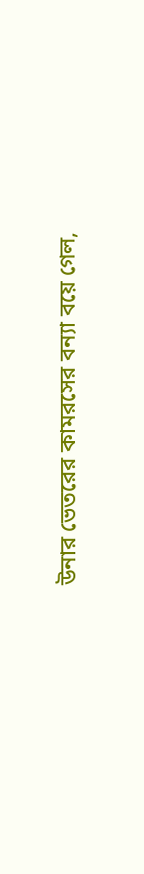উনার ভেতরের কামরসের বন্যা বয়ে গেল,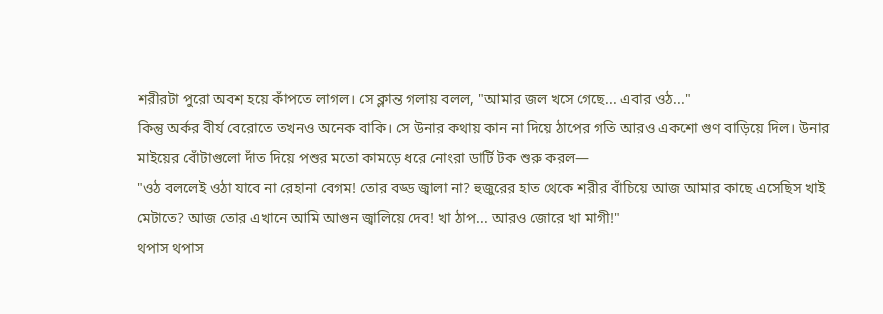শরীরটা পুরো অবশ হয়ে কাঁপতে লাগল। সে ক্লান্ত গলায় বলল, "আমার জল খসে গেছে... এবার ওঠ..."
কিন্তু অর্কর বীর্য বেরোতে তখনও অনেক বাকি। সে উনার কথায় কান না দিয়ে ঠাপের গতি আরও একশো গুণ বাড়িয়ে দিল। উনার মাইয়ের বোঁটাগুলো দাঁত দিয়ে পশুর মতো কামড়ে ধরে নোংরা ডার্টি টক শুরু করল—
"ওঠ বললেই ওঠা যাবে না রেহানা বেগম! তোর বড্ড জ্বালা না? হুজুরের হাত থেকে শরীর বাঁচিয়ে আজ আমার কাছে এসেছিস খাই মেটাতে? আজ তোর এখানে আমি আগুন জ্বালিয়ে দেব! খা ঠাপ... আরও জোরে খা মাগী!"
থপাস থপাস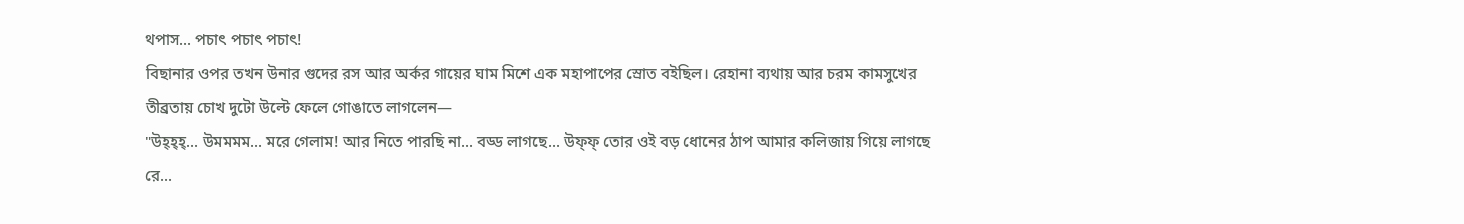থপাস... পচাৎ পচাৎ পচাৎ!
বিছানার ওপর তখন উনার গুদের রস আর অর্কর গায়ের ঘাম মিশে এক মহাপাপের স্রোত বইছিল। রেহানা ব্যথায় আর চরম কামসুখের তীব্রতায় চোখ দুটো উল্টে ফেলে গোঙাতে লাগলেন—
"উহ্হ্হ্... উমমমম... মরে গেলাম! আর নিতে পারছি না... বড্ড লাগছে... উফ্ফ্ তোর ওই বড় ধোনের ঠাপ আমার কলিজায় গিয়ে লাগছে রে...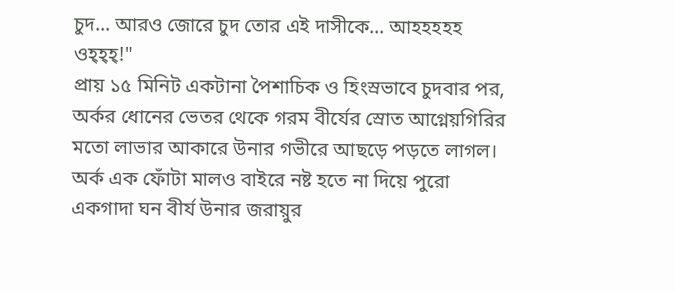চুদ... আরও জোরে চুদ তোর এই দাসীকে... আহহহহহ ওহ্হ্হ্!"
প্রায় ১৫ মিনিট একটানা পৈশাচিক ও হিংস্রভাবে চুদবার পর, অর্কর ধোনের ভেতর থেকে গরম বীর্যের স্রোত আগ্নেয়গিরির মতো লাভার আকারে উনার গভীরে আছড়ে পড়তে লাগল। অর্ক এক ফোঁটা মালও বাইরে নষ্ট হতে না দিয়ে পুরো একগাদা ঘন বীর্য উনার জরায়ুর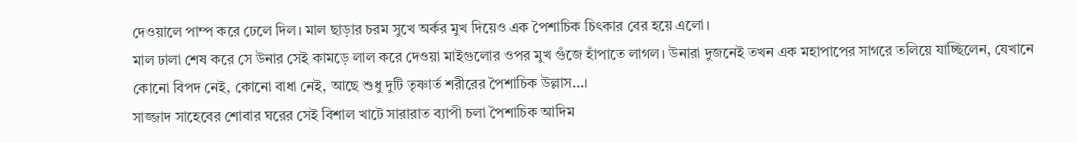দেওয়ালে পাম্প করে ঢেলে দিল। মাল ছাড়ার চরম সুখে অর্কর মুখ দিয়েও এক পৈশাচিক চিৎকার বের হয়ে এলো।
মাল ঢালা শেষ করে সে উনার সেই কামড়ে লাল করে দেওয়া মাইগুলোর ওপর মুখ গুঁজে হাঁপাতে লাগল। উনারা দুজনেই তখন এক মহাপাপের সাগরে তলিয়ে যাচ্ছিলেন, যেখানে কোনো বিপদ নেই, কোনো বাধা নেই, আছে শুধু দুটি তৃষ্ণার্ত শরীরের পৈশাচিক উল্লাস...।
সাজ্জাদ সাহেবের শোবার ঘরের সেই বিশাল খাটে সারারাত ব্যাপী চলা পৈশাচিক আদিম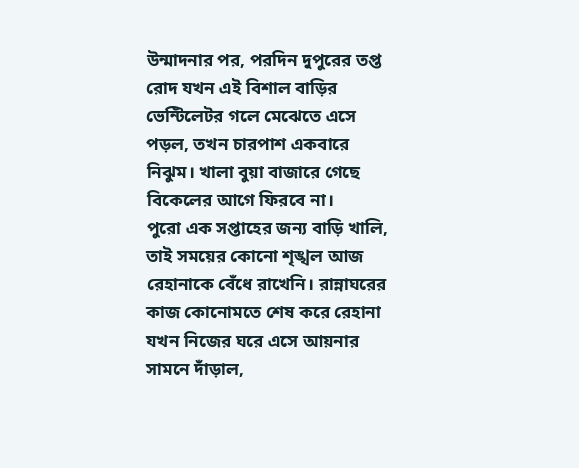উন্মাদনার পর, পরদিন দুপুরের তপ্ত রোদ যখন এই বিশাল বাড়ির ভেন্টিলেটর গলে মেঝেতে এসে পড়ল, তখন চারপাশ একবারে নিঝুম। খালা বুয়া বাজারে গেছে বিকেলের আগে ফিরবে না।
পুরো এক সপ্তাহের জন্য বাড়ি খালি, তাই সময়ের কোনো শৃঙ্খল আজ রেহানাকে বেঁধে রাখেনি। রান্নাঘরের কাজ কোনোমতে শেষ করে রেহানা যখন নিজের ঘরে এসে আয়নার সামনে দাঁড়াল,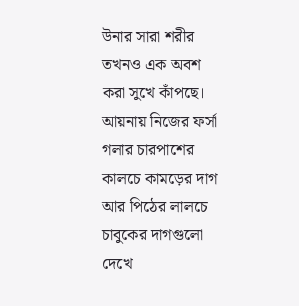উনার সারা শরীর তখনও এক অবশ করা সুখে কাঁপছে। আয়নায় নিজের ফর্সা গলার চারপাশের কালচে কামড়ের দাগ আর পিঠের লালচে চাবুকের দাগগুলো দেখে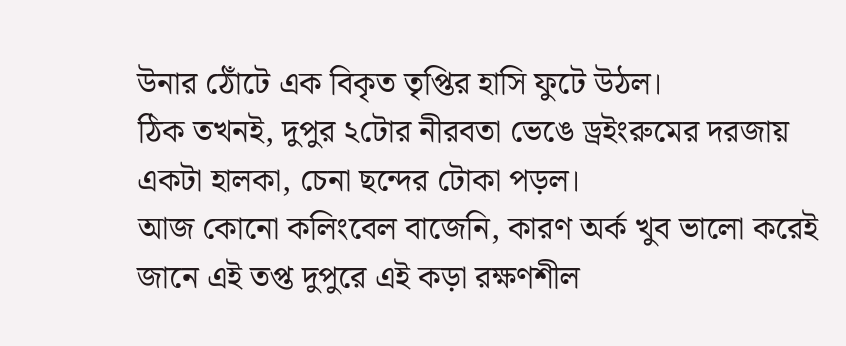উনার ঠোঁটে এক বিকৃত তৃপ্তির হাসি ফুটে উঠল।
ঠিক তখনই, দুপুর ২টোর নীরবতা ভেঙে ড্রইংরুমের দরজায় একটা হালকা, চেনা ছন্দের টোকা পড়ল।
আজ কোনো কলিংবেল বাজেনি, কারণ অর্ক খুব ভালো করেই জানে এই তপ্ত দুপুরে এই কড়া রক্ষণশীল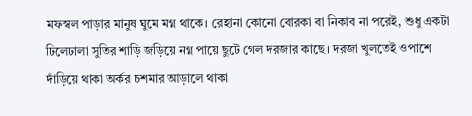মফস্বল পাড়ার মানুষ ঘুমে মগ্ন থাকে। রেহানা কোনো বোরকা বা নিকাব না পরেই, শুধু একটা ঢিলেঢালা সুতির শাড়ি জড়িয়ে নগ্ন পায়ে ছুটে গেল দরজার কাছে। দরজা খুলতেই ওপাশে দাঁড়িয়ে থাকা অর্কর চশমার আড়ালে থাকা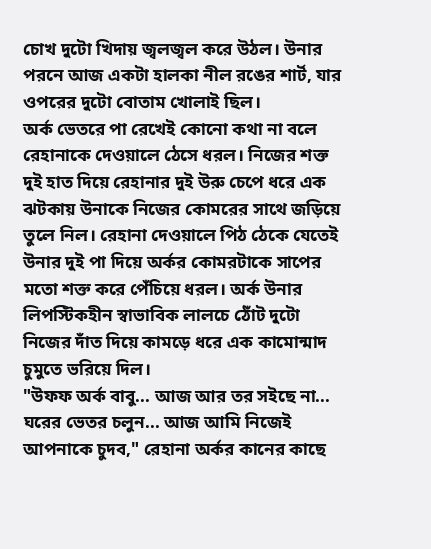চোখ দুটো খিদায় জ্বলজ্বল করে উঠল। উনার পরনে আজ একটা হালকা নীল রঙের শার্ট, যার ওপরের দুটো বোতাম খোলাই ছিল।
অর্ক ভেতরে পা রেখেই কোনো কথা না বলে রেহানাকে দেওয়ালে ঠেসে ধরল। নিজের শক্ত দুই হাত দিয়ে রেহানার দুই উরু চেপে ধরে এক ঝটকায় উনাকে নিজের কোমরের সাথে জড়িয়ে তুলে নিল। রেহানা দেওয়ালে পিঠ ঠেকে যেতেই উনার দুই পা দিয়ে অর্কর কোমরটাকে সাপের মতো শক্ত করে পেঁচিয়ে ধরল। অর্ক উনার লিপস্টিকহীন স্বাভাবিক লালচে ঠোঁট দুটো নিজের দাঁত দিয়ে কামড়ে ধরে এক কামোন্মাদ চুমুতে ভরিয়ে দিল।
"উফফ অর্ক বাবু... আজ আর তর সইছে না... ঘরের ভেতর চলুন... আজ আমি নিজেই আপনাকে চুদব," রেহানা অর্কর কানের কাছে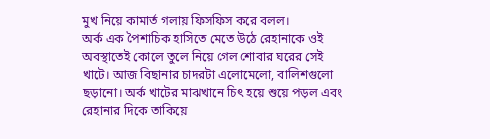মুখ নিয়ে কামার্ত গলায় ফিসফিস করে বলল।
অর্ক এক পৈশাচিক হাসিতে মেতে উঠে রেহানাকে ওই অবস্থাতেই কোলে তুলে নিয়ে গেল শোবার ঘরের সেই খাটে। আজ বিছানার চাদরটা এলোমেলো, বালিশগুলো ছড়ানো। অর্ক খাটের মাঝখানে চিৎ হয়ে শুয়ে পড়ল এবং রেহানার দিকে তাকিয়ে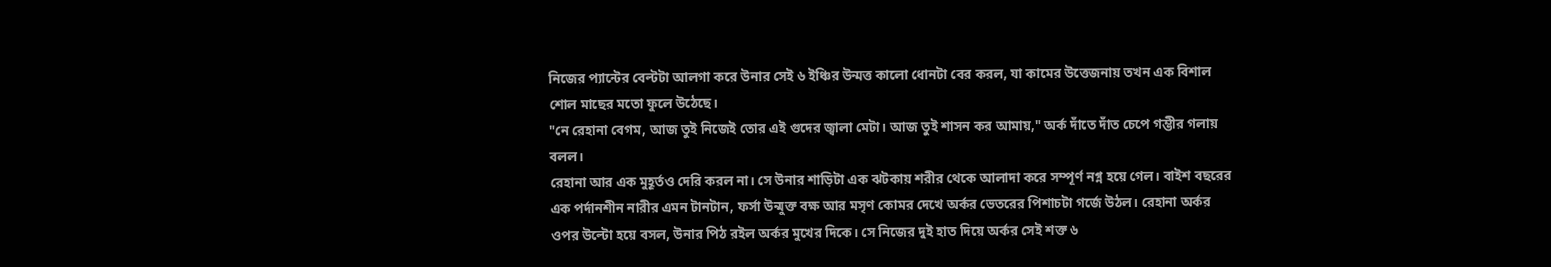নিজের প্যান্টের বেল্টটা আলগা করে উনার সেই ৬ ইঞ্চির উন্মত্ত কালো ধোনটা বের করল, যা কামের উত্তেজনায় তখন এক বিশাল শোল মাছের মতো ফুলে উঠেছে।
"নে রেহানা বেগম, আজ তুই নিজেই তোর এই গুদের জ্বালা মেটা। আজ তুই শাসন কর আমায়," অর্ক দাঁতে দাঁত চেপে গম্ভীর গলায় বলল।
রেহানা আর এক মুহূর্তও দেরি করল না। সে উনার শাড়িটা এক ঝটকায় শরীর থেকে আলাদা করে সম্পূর্ণ নগ্ন হয়ে গেল। বাইশ বছরের এক পর্দানশীন নারীর এমন টানটান, ফর্সা উন্মুক্ত বক্ষ আর মসৃণ কোমর দেখে অর্কর ভেতরের পিশাচটা গর্জে উঠল। রেহানা অর্কর ওপর উল্টো হয়ে বসল, উনার পিঠ রইল অর্কর মুখের দিকে। সে নিজের দুই হাত দিয়ে অর্কর সেই শক্ত ৬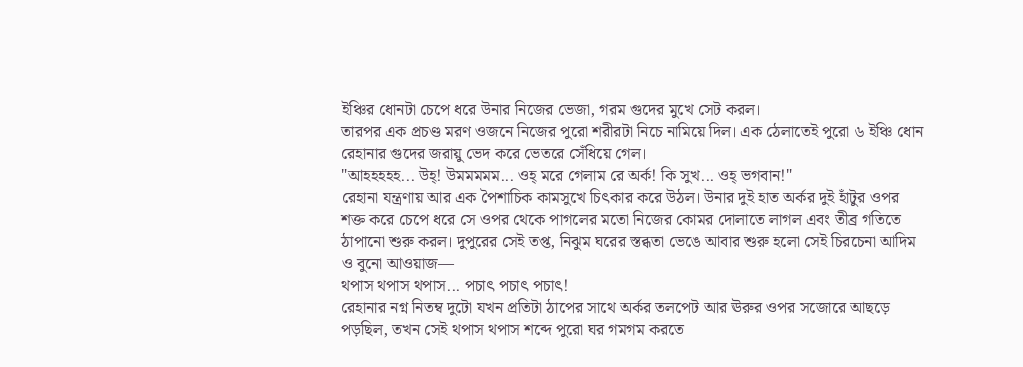ইঞ্চির ধোনটা চেপে ধরে উনার নিজের ভেজা, গরম গুদের মুখে সেট করল।
তারপর এক প্রচণ্ড মরণ ওজনে নিজের পুরো শরীরটা নিচে নামিয়ে দিল। এক ঠেলাতেই পুরো ৬ ইঞ্চি ধোন রেহানার গুদের জরায়ু ভেদ করে ভেতরে সেঁধিয়ে গেল।
"আহহহহহ... উহ্! উমমমমম... ওহ্ মরে গেলাম রে অর্ক! কি সুখ... ওহ্ ভগবান!"
রেহানা যন্ত্রণায় আর এক পৈশাচিক কামসুখে চিৎকার করে উঠল। উনার দুই হাত অর্কর দুই হাঁটুর ওপর শক্ত করে চেপে ধরে সে ওপর থেকে পাগলের মতো নিজের কোমর দোলাতে লাগল এবং তীব্র গতিতে ঠাপানো শুরু করল। দুপুরের সেই তপ্ত, নিঝুম ঘরের স্তব্ধতা ভেঙে আবার শুরু হলো সেই চিরচেনা আদিম ও বুনো আওয়াজ—
থপাস থপাস থপাস... পচাৎ পচাৎ পচাৎ!
রেহানার নগ্ন নিতম্ব দুটো যখন প্রতিটা ঠাপের সাথে অর্কর তলপেট আর ঊরুর ওপর সজোরে আছড়ে পড়ছিল, তখন সেই থপাস থপাস শব্দে পুরো ঘর গমগম করতে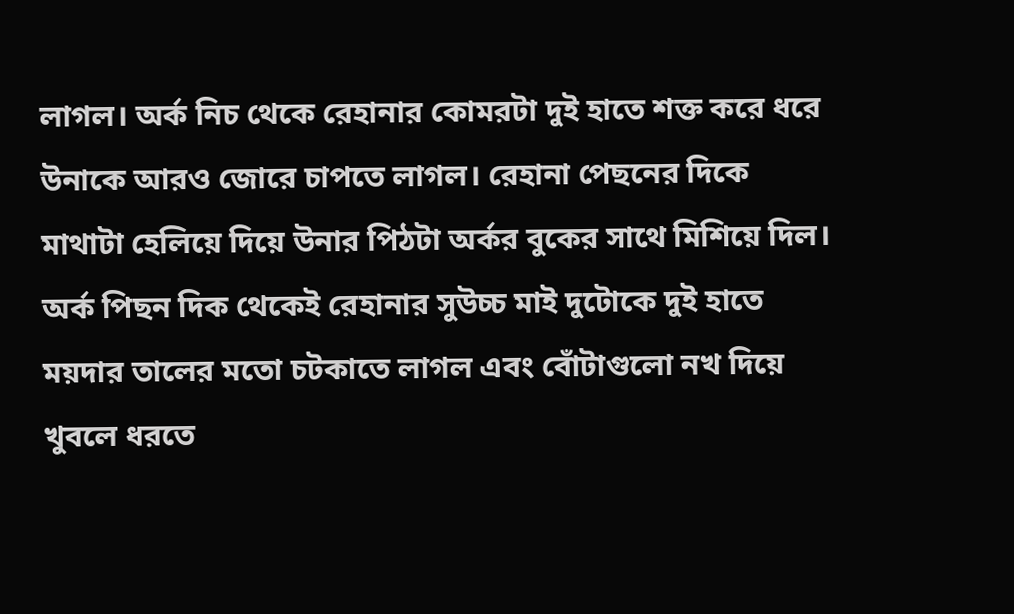লাগল। অর্ক নিচ থেকে রেহানার কোমরটা দুই হাতে শক্ত করে ধরে উনাকে আরও জোরে চাপতে লাগল। রেহানা পেছনের দিকে মাথাটা হেলিয়ে দিয়ে উনার পিঠটা অর্কর বুকের সাথে মিশিয়ে দিল। অর্ক পিছন দিক থেকেই রেহানার সুউচ্চ মাই দুটোকে দুই হাতে ময়দার তালের মতো চটকাতে লাগল এবং বোঁটাগুলো নখ দিয়ে খুবলে ধরতে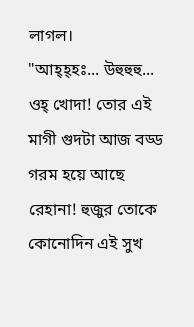লাগল।
"আহ্হ্হঃ... উহুহুহু... ওহ্ খোদা! তোর এই মাগী গুদটা আজ বড্ড গরম হয়ে আছে রেহানা! হুজুর তোকে কোনোদিন এই সুখ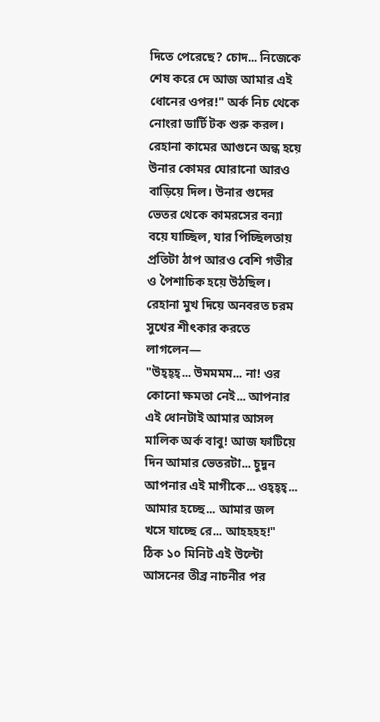দিতে পেরেছে? চোদ... নিজেকে শেষ করে দে আজ আমার এই ধোনের ওপর!" অর্ক নিচ থেকে নোংরা ডার্টি টক শুরু করল।
রেহানা কামের আগুনে অন্ধ হয়ে উনার কোমর ঘোরানো আরও বাড়িয়ে দিল। উনার গুদের ভেতর থেকে কামরসের বন্যা বয়ে যাচ্ছিল, যার পিচ্ছিলতায় প্রতিটা ঠাপ আরও বেশি গভীর ও পৈশাচিক হয়ে উঠছিল। রেহানা মুখ দিয়ে অনবরত চরম সুখের শীৎকার করতে লাগলেন—
"উহ্হ্হ্... উমমমম... না! ওর কোনো ক্ষমতা নেই... আপনার এই ধোনটাই আমার আসল মালিক অর্ক বাবু! আজ ফাটিয়ে দিন আমার ভেতরটা... চুদুন আপনার এই মাগীকে... ওহ্হ্হ্... আমার হচ্ছে... আমার জল খসে যাচ্ছে রে... আহহহহ!"
ঠিক ১০ মিনিট এই উল্টো আসনের তীব্র নাচনীর পর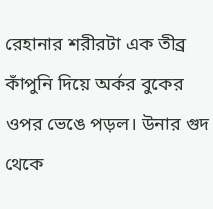রেহানার শরীরটা এক তীব্র কাঁপুনি দিয়ে অর্কর বুকের ওপর ভেঙে পড়ল। উনার গুদ থেকে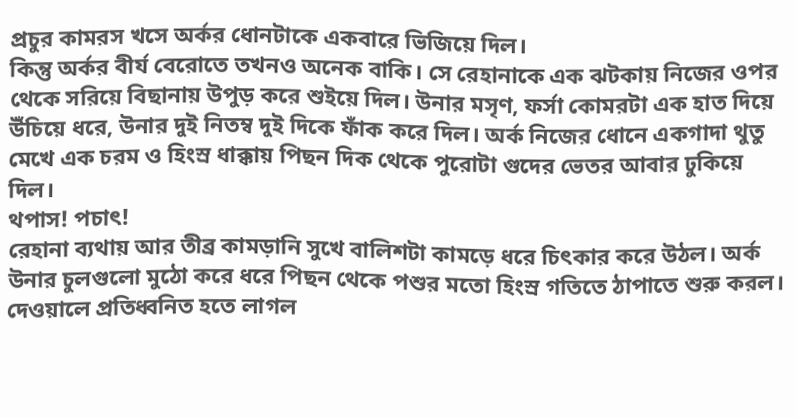প্রচুর কামরস খসে অর্কর ধোনটাকে একবারে ভিজিয়ে দিল।
কিন্তু অর্কর বীর্য বেরোতে তখনও অনেক বাকি। সে রেহানাকে এক ঝটকায় নিজের ওপর থেকে সরিয়ে বিছানায় উপুড় করে শুইয়ে দিল। উনার মসৃণ, ফর্সা কোমরটা এক হাত দিয়ে উঁচিয়ে ধরে, উনার দুই নিতম্ব দুই দিকে ফাঁক করে দিল। অর্ক নিজের ধোনে একগাদা থুতু মেখে এক চরম ও হিংস্র ধাক্কায় পিছন দিক থেকে পুরোটা গুদের ভেতর আবার ঢুকিয়ে দিল।
থপাস! পচাৎ!
রেহানা ব্যথায় আর তীব্র কামড়ানি সুখে বালিশটা কামড়ে ধরে চিৎকার করে উঠল। অর্ক উনার চুলগুলো মুঠো করে ধরে পিছন থেকে পশুর মতো হিংস্র গতিতে ঠাপাতে শুরু করল। দেওয়ালে প্রতিধ্বনিত হতে লাগল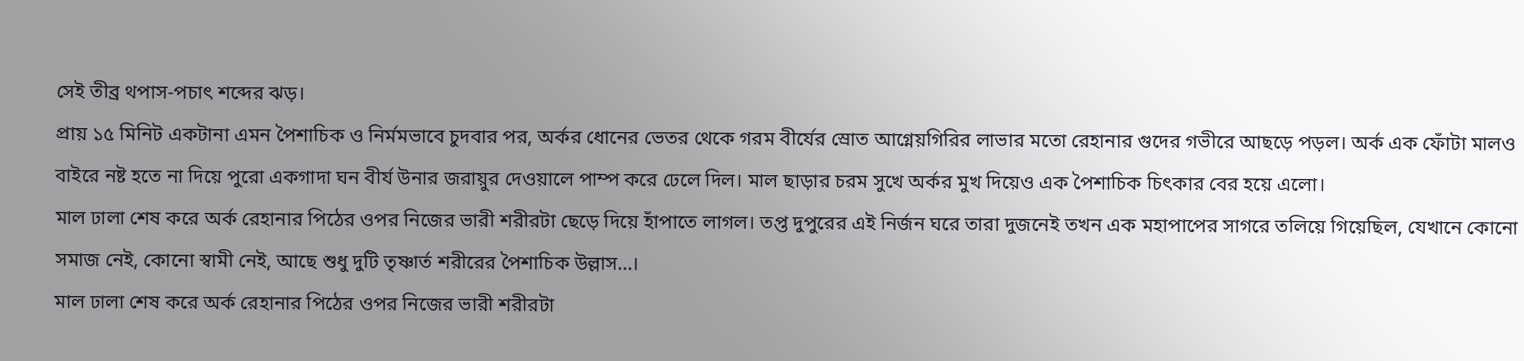সেই তীব্র থপাস-পচাৎ শব্দের ঝড়।
প্রায় ১৫ মিনিট একটানা এমন পৈশাচিক ও নির্মমভাবে চুদবার পর, অর্কর ধোনের ভেতর থেকে গরম বীর্যের স্রোত আগ্নেয়গিরির লাভার মতো রেহানার গুদের গভীরে আছড়ে পড়ল। অর্ক এক ফোঁটা মালও বাইরে নষ্ট হতে না দিয়ে পুরো একগাদা ঘন বীর্য উনার জরায়ুর দেওয়ালে পাম্প করে ঢেলে দিল। মাল ছাড়ার চরম সুখে অর্কর মুখ দিয়েও এক পৈশাচিক চিৎকার বের হয়ে এলো।
মাল ঢালা শেষ করে অর্ক রেহানার পিঠের ওপর নিজের ভারী শরীরটা ছেড়ে দিয়ে হাঁপাতে লাগল। তপ্ত দুপুরের এই নির্জন ঘরে তারা দুজনেই তখন এক মহাপাপের সাগরে তলিয়ে গিয়েছিল, যেখানে কোনো সমাজ নেই, কোনো স্বামী নেই, আছে শুধু দুটি তৃষ্ণার্ত শরীরের পৈশাচিক উল্লাস...।
মাল ঢালা শেষ করে অর্ক রেহানার পিঠের ওপর নিজের ভারী শরীরটা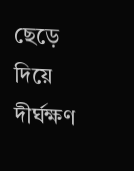ছেড়ে দিয়ে দীর্ঘক্ষণ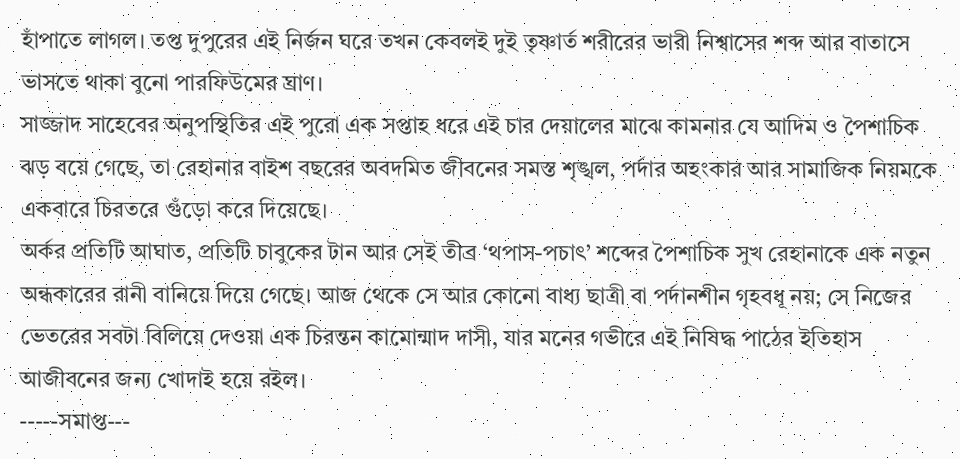হাঁপাতে লাগল। তপ্ত দুপুরের এই নির্জন ঘরে তখন কেবলই দুই তৃষ্ণার্ত শরীরের ভারী নিশ্বাসের শব্দ আর বাতাসে ভাসতে থাকা বুনো পারফিউমের ঘ্রাণ।
সাজ্জাদ সাহেবের অনুপস্থিতির এই পুরো এক সপ্তাহ ধরে এই চার দেয়ালের মাঝে কামনার যে আদিম ও পৈশাচিক ঝড় বয়ে গেছে, তা রেহানার বাইশ বছরের অবদমিত জীবনের সমস্ত শৃঙ্খল, পর্দার অহংকার আর সামাজিক নিয়মকে একবারে চিরতরে গুঁড়ো করে দিয়েছে।
অর্কর প্রতিটি আঘাত, প্রতিটি চাবুকের টান আর সেই তীব্র ‘থপাস-পচাৎ’ শব্দের পৈশাচিক সুখ রেহানাকে এক নতুন অন্ধকারের রানী বানিয়ে দিয়ে গেছে। আজ থেকে সে আর কোনো বাধ্য ছাত্রী বা পর্দানশীন গৃহবধূ নয়; সে নিজের ভেতরের সবটা বিলিয়ে দেওয়া এক চিরন্তন কামোন্মাদ দাসী, যার মনের গভীরে এই নিষিদ্ধ পাঠের ইতিহাস আজীবনের জন্য খোদাই হয়ে রইল।
-----সমাপ্ত---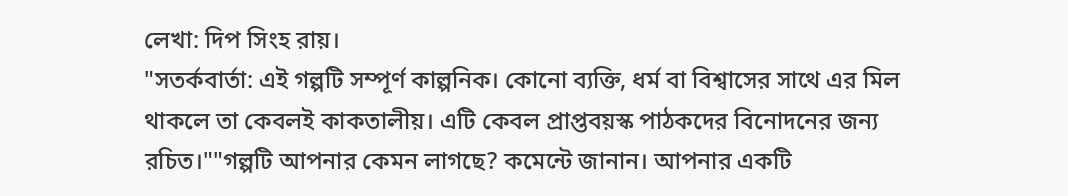লেখা: দিপ সিংহ রায়।
"সতর্কবার্তা: এই গল্পটি সম্পূর্ণ কাল্পনিক। কোনো ব্যক্তি, ধর্ম বা বিশ্বাসের সাথে এর মিল থাকলে তা কেবলই কাকতালীয়। এটি কেবল প্রাপ্তবয়স্ক পাঠকদের বিনোদনের জন্য রচিত।""গল্পটি আপনার কেমন লাগছে? কমেন্টে জানান। আপনার একটি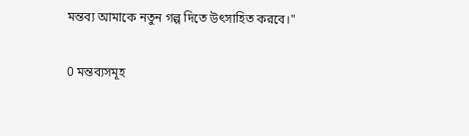মন্তব্য আমাকে নতুন গল্প দিতে উৎসাহিত করবে।"

0 মন্তব্যসমূহ